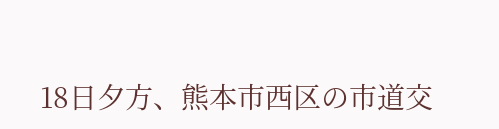18日夕方、熊本市西区の市道交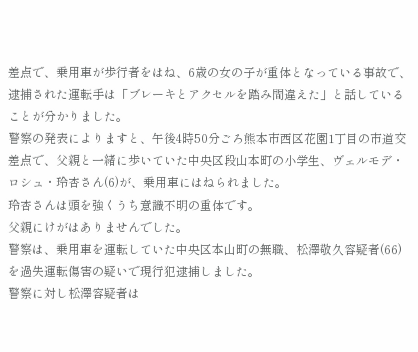差点で、乗用車が歩行者をはね、6歳の女の子が重体となっている事故で、逮捕された運転手は「ブレーキとアクセルを踏み間違えた」と話していることが分かりました。
警察の発表によりますと、午後4時50分ごろ熊本市西区花園1丁目の市道交差点で、父親と一緒に歩いていた中央区段山本町の小学生、ヴェルモデ・ロシュ・玲杏さん(6)が、乗用車にはねられました。
玲杏さんは頭を強くうち意識不明の重体です。
父親にけがはありませんでした。
警察は、乗用車を運転していた中央区本山町の無職、松澤敬久容疑者(66)を過失運転傷害の疑いで現行犯逮捕しました。
警察に対し松澤容疑者は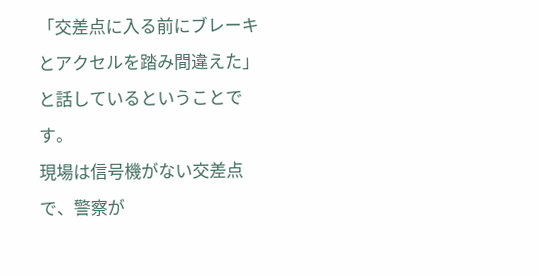「交差点に入る前にブレーキとアクセルを踏み間違えた」と話しているということです。
現場は信号機がない交差点で、警察が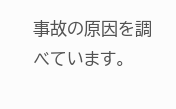事故の原因を調べています。